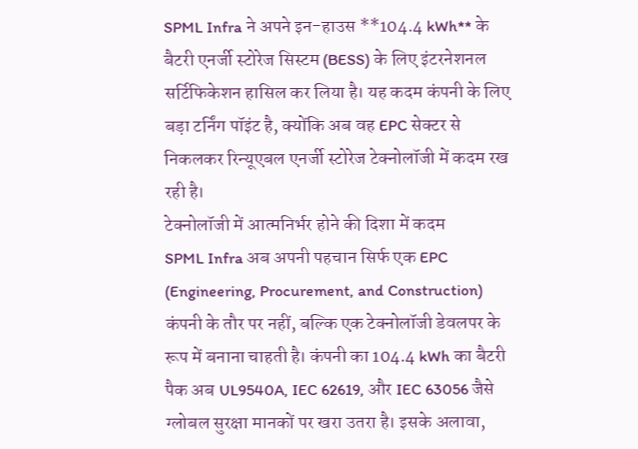SPML Infra ने अपने इन-हाउस **104.4 kWh** के बैटरी एनर्जी स्टोरेज सिस्टम (BESS) के लिए इंटरनेशनल सर्टिफिकेशन हासिल कर लिया है। यह कदम कंपनी के लिए बड़ा टर्निंग पॉइंट है, क्योंकि अब वह EPC सेक्टर से निकलकर रिन्यूएबल एनर्जी स्टोरेज टेक्नोलॉजी में कदम रख रही है।
टेक्नोलॉजी में आत्मनिर्भर होने की दिशा में कदम
SPML Infra अब अपनी पहचान सिर्फ एक EPC (Engineering, Procurement, and Construction) कंपनी के तौर पर नहीं, बल्कि एक टेक्नोलॉजी डेवलपर के रूप में बनाना चाहती है। कंपनी का 104.4 kWh का बैटरी पैक अब UL9540A, IEC 62619, और IEC 63056 जैसे ग्लोबल सुरक्षा मानकों पर खरा उतरा है। इसके अलावा,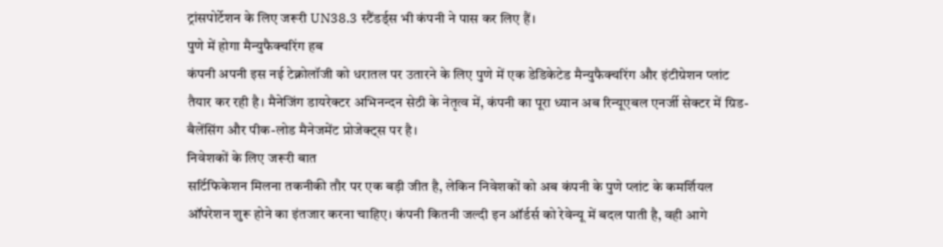ट्रांसपोर्टेशन के लिए जरूरी UN38.3 स्टैंडर्ड्स भी कंपनी ने पास कर लिए हैं।
पुणे में होगा मैन्युफैक्चरिंग हब
कंपनी अपनी इस नई टेक्नोलॉजी को धरातल पर उतारने के लिए पुणे में एक डेडिकेटेड मैन्युफैक्चरिंग और इंटीग्रेशन प्लांट तैयार कर रही है। मैनेजिंग डायरेक्टर अभिनन्दन सेठी के नेतृत्व में, कंपनी का पूरा ध्यान अब रिन्यूएबल एनर्जी सेक्टर में ग्रिड-बैलेंसिंग और पीक-लोड मैनेजमेंट प्रोजेक्ट्स पर है।
निवेशकों के लिए जरूरी बात
सर्टिफिकेशन मिलना तकनीकी तौर पर एक बड़ी जीत है, लेकिन निवेशकों को अब कंपनी के पुणे प्लांट के कमर्शियल ऑपरेशन शुरू होने का इंतजार करना चाहिए। कंपनी कितनी जल्दी इन ऑर्डर्स को रेवेन्यू में बदल पाती है, वही आगे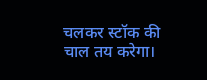चलकर स्टॉक की चाल तय करेगा।